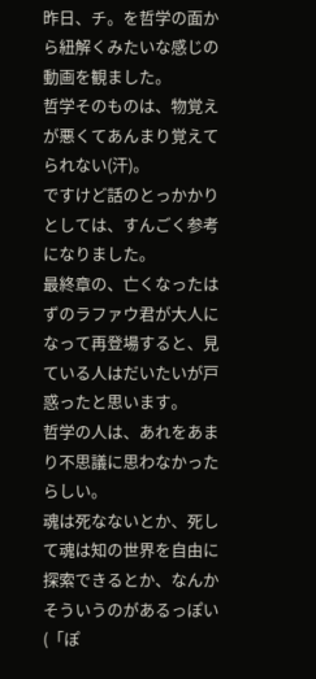昨日、チ。を哲学の面から紐解くみたいな感じの動画を観ました。
哲学そのものは、物覚えが悪くてあんまり覚えてられない(汗)。
ですけど話のとっかかりとしては、すんごく参考になりました。
最終章の、亡くなったはずのラファウ君が大人になって再登場すると、見ている人はだいたいが戸惑ったと思います。
哲学の人は、あれをあまり不思議に思わなかったらしい。
魂は死なないとか、死して魂は知の世界を自由に探索できるとか、なんかそういうのがあるっぽい(「ぽ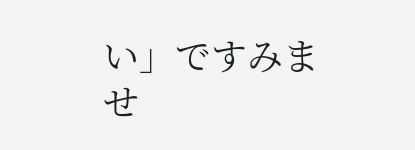い」ですみませ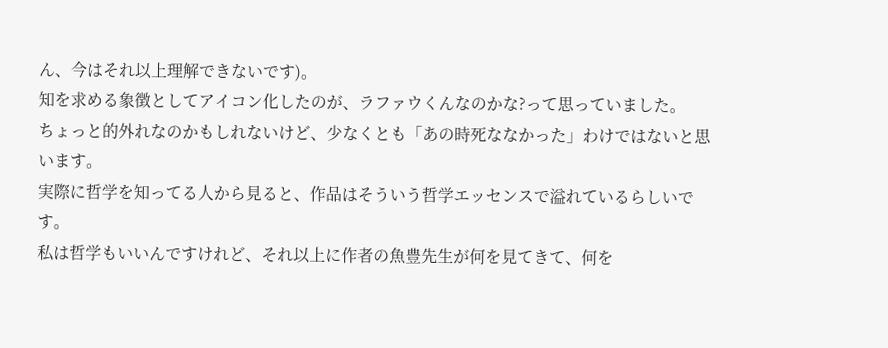ん、今はそれ以上理解できないです)。
知を求める象徴としてアイコン化したのが、ラファウくんなのかな?って思っていました。
ちょっと的外れなのかもしれないけど、少なくとも「あの時死ななかった」わけではないと思います。
実際に哲学を知ってる人から見ると、作品はそういう哲学エッセンスで溢れているらしいです。
私は哲学もいいんですけれど、それ以上に作者の魚豊先生が何を見てきて、何を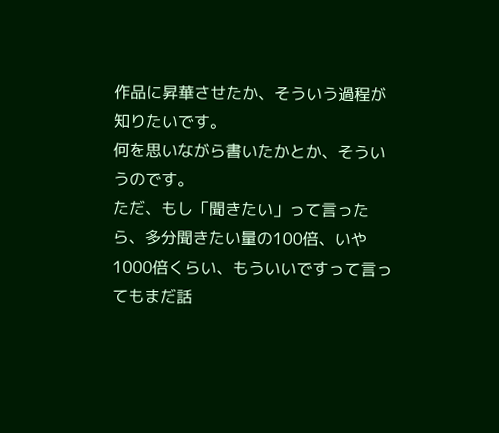作品に昇華させたか、そういう過程が知りたいです。
何を思いながら書いたかとか、そういうのです。
ただ、もし「聞きたい」って言ったら、多分聞きたい量の100倍、いや1000倍くらい、もういいですって言ってもまだ話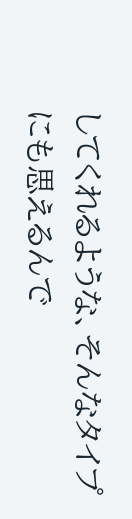してくれるような、そんなタイプにも思えるんで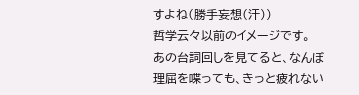すよね(勝手妄想(汗))
哲学云々以前のイメージです。
あの台詞回しを見てると、なんぼ理屈を喋っても、きっと疲れない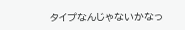タイプなんじゃないかなっ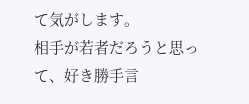て気がします。
相手が若者だろうと思って、好き勝手言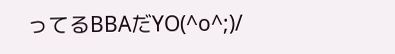ってるBBAだYO(^o^;)/